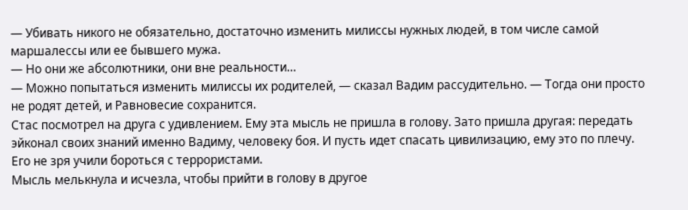— Убивать никого не обязательно, достаточно изменить милиссы нужных людей, в том числе самой маршалессы или ее бывшего мужа.
— Но они же абсолютники, они вне реальности…
— Можно попытаться изменить милиссы их родителей, — сказал Вадим рассудительно. — Тогда они просто не родят детей, и Равновесие сохранится.
Стас посмотрел на друга с удивлением. Ему эта мысль не пришла в голову. Зато пришла другая: передать эйконал своих знаний именно Вадиму, человеку боя. И пусть идет спасать цивилизацию, ему это по плечу. Его не зря учили бороться с террористами.
Мысль мелькнула и исчезла, чтобы прийти в голову в другое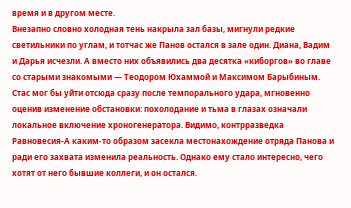время и в другом месте.
Внезапно словно холодная тень накрыла зал базы, мигнули редкие светильники по углам, и тотчас же Панов остался в зале один. Диана, Вадим и Дарья исчезли. А вместо них объявились два десятка «киборгов» во главе со старыми знакомыми — Теодором Юхаммой и Максимом Барыбиным.
Стас мог бы уйти отсюда сразу после темпорального удара, мгновенно оценив изменение обстановки: похолодание и тьма в глазах означали локальное включение хроногенератора. Видимо, контрразведка Равновесия-А каким-то образом засекла местонахождение отряда Панова и ради его захвата изменила реальность. Однако ему стало интересно, чего хотят от него бывшие коллеги, и он остался.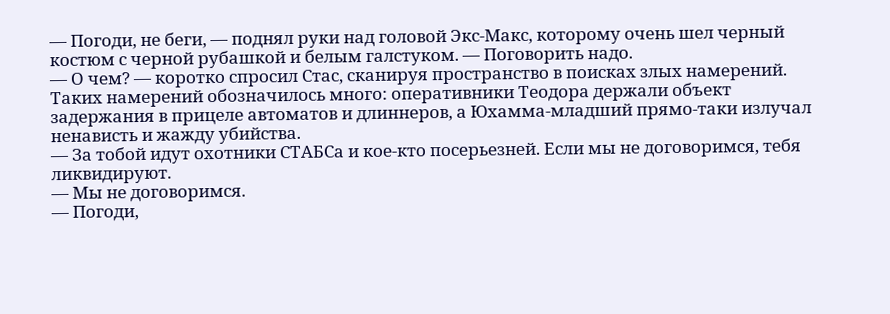— Погоди, не беги, — поднял руки над головой Экс-Макс, которому очень шел черный костюм с черной рубашкой и белым галстуком. — Поговорить надо.
— О чем? — коротко спросил Стас, сканируя пространство в поисках злых намерений. Таких намерений обозначилось много: оперативники Теодора держали объект задержания в прицеле автоматов и длиннеров, а Юхамма-младший прямо-таки излучал ненависть и жажду убийства.
— За тобой идут охотники СТАБСа и кое-кто посерьезней. Если мы не договоримся, тебя ликвидируют.
— Мы не договоримся.
— Погоди,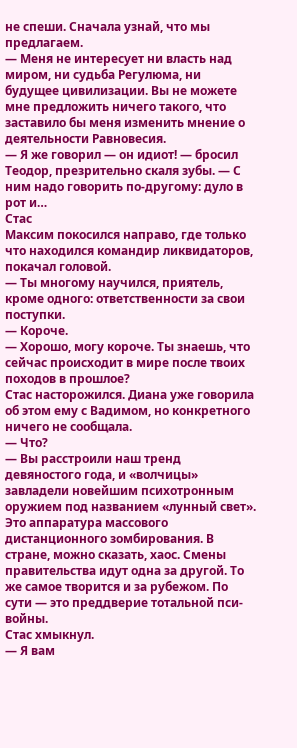не спеши. Сначала узнай, что мы предлагаем.
— Меня не интересует ни власть над миром, ни судьба Регулюма, ни будущее цивилизации. Вы не можете мне предложить ничего такого, что заставило бы меня изменить мнение о деятельности Равновесия.
— Я же говорил — он идиот! — бросил Теодор, презрительно скаля зубы. — С ним надо говорить по-другому: дуло в рот и…
Стас
Максим покосился направо, где только что находился командир ликвидаторов, покачал головой.
— Ты многому научился, приятель, кроме одного: ответственности за свои поступки.
— Короче.
— Хорошо, могу короче. Ты знаешь, что сейчас происходит в мире после твоих походов в прошлое?
Стас насторожился. Диана уже говорила об этом ему с Вадимом, но конкретного ничего не сообщала.
— Что?
— Вы расстроили наш тренд девяностого года, и «волчицы» завладели новейшим психотронным оружием под названием «лунный свет». Это аппаратура массового дистанционного зомбирования. В стране, можно сказать, хаос. Смены правительства идут одна за другой. То же самое творится и за рубежом. По сути — это преддверие тотальной пси-войны.
Стас хмыкнул.
— Я вам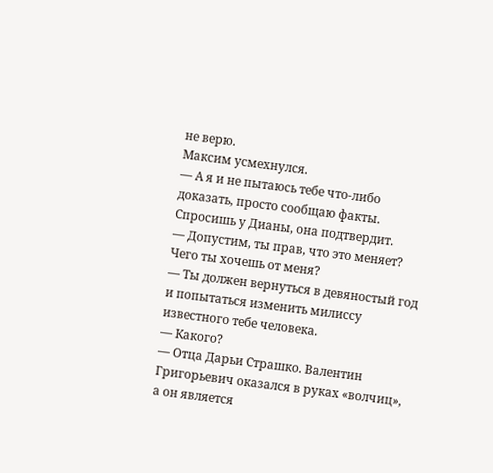не верю.
Максим усмехнулся.
— А я и не пытаюсь тебе что-либо доказать, просто сообщаю факты. Спросишь у Дианы, она подтвердит.
— Допустим, ты прав, что это меняет? Чего ты хочешь от меня?
— Ты должен вернуться в девяностый год и попытаться изменить милиссу известного тебе человека.
— Какого?
— Отца Дарьи Страшко. Валентин Григорьевич оказался в руках «волчиц», а он является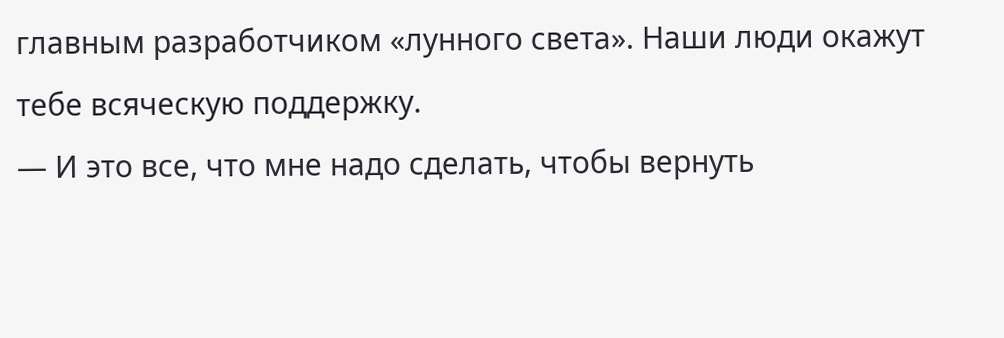главным разработчиком «лунного света». Наши люди окажут тебе всяческую поддержку.
— И это все, что мне надо сделать, чтобы вернуть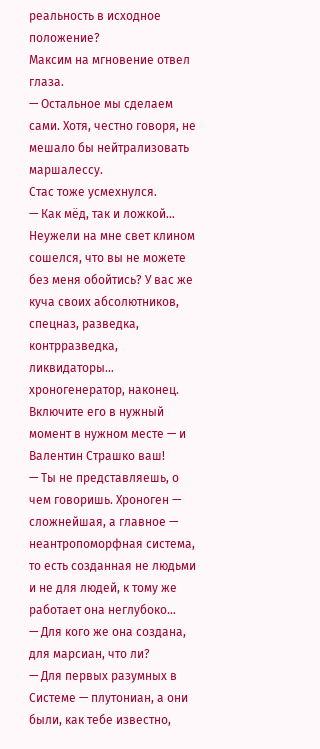реальность в исходное положение?
Максим на мгновение отвел глаза.
— Остальное мы сделаем сами. Хотя, честно говоря, не мешало бы нейтрализовать маршалессу.
Стас тоже усмехнулся.
— Как мёд, так и ложкой… Неужели на мне свет клином сошелся, что вы не можете без меня обойтись? У вас же куча своих абсолютников, спецназ, разведка, контрразведка, ликвидаторы… хроногенератор, наконец. Включите его в нужный момент в нужном месте — и Валентин Страшко ваш!
— Ты не представляешь, о чем говоришь. Хроноген — сложнейшая, а главное — неантропоморфная система, то есть созданная не людьми и не для людей, к тому же работает она неглубоко…
— Для кого же она создана, для марсиан, что ли?
— Для первых разумных в Системе — плутониан, а они были, как тебе известно,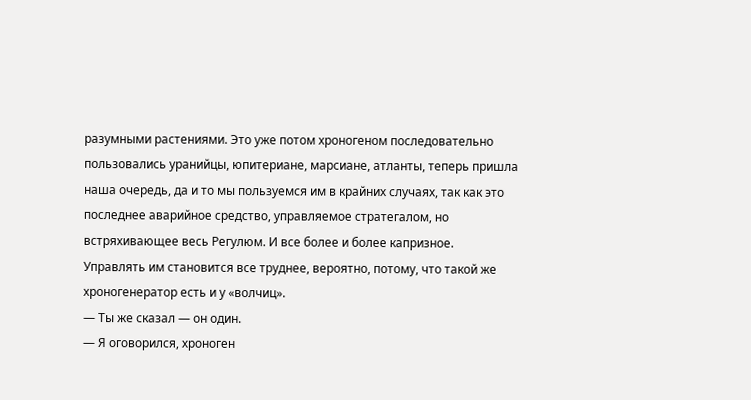разумными растениями. Это уже потом хроногеном последовательно пользовались уранийцы, юпитериане, марсиане, атланты, теперь пришла наша очередь, да и то мы пользуемся им в крайних случаях, так как это последнее аварийное средство, управляемое стратегалом, но встряхивающее весь Регулюм. И все более и более капризное. Управлять им становится все труднее, вероятно, потому, что такой же хроногенератор есть и у «волчиц».
— Ты же сказал — он один.
— Я оговорился, хроноген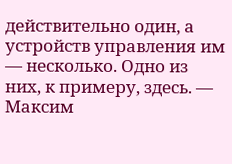действительно один, а устройств управления им — несколько. Одно из них, к примеру, здесь. — Максим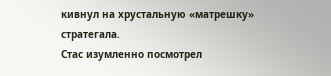кивнул на хрустальную «матрешку» стратегала.
Стас изумленно посмотрел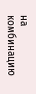на комбинацию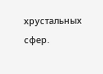хрустальных сфер.